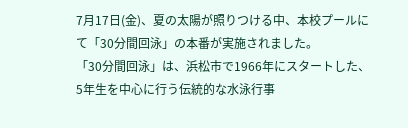7月17日(金)、夏の太陽が照りつける中、本校プールにて「30分間回泳」の本番が実施されました。
「30分間回泳」は、浜松市で1966年にスタートした、5年生を中心に行う伝統的な水泳行事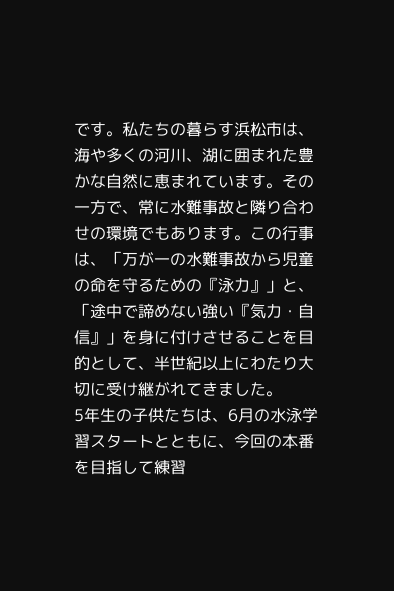です。私たちの暮らす浜松市は、海や多くの河川、湖に囲まれた豊かな自然に恵まれています。その一方で、常に水難事故と隣り合わせの環境でもあります。この行事は、「万が一の水難事故から児童の命を守るための『泳力』」と、「途中で諦めない強い『気力・自信』」を身に付けさせることを目的として、半世紀以上にわたり大切に受け継がれてきました。
5年生の子供たちは、6月の水泳学習スタートとともに、今回の本番を目指して練習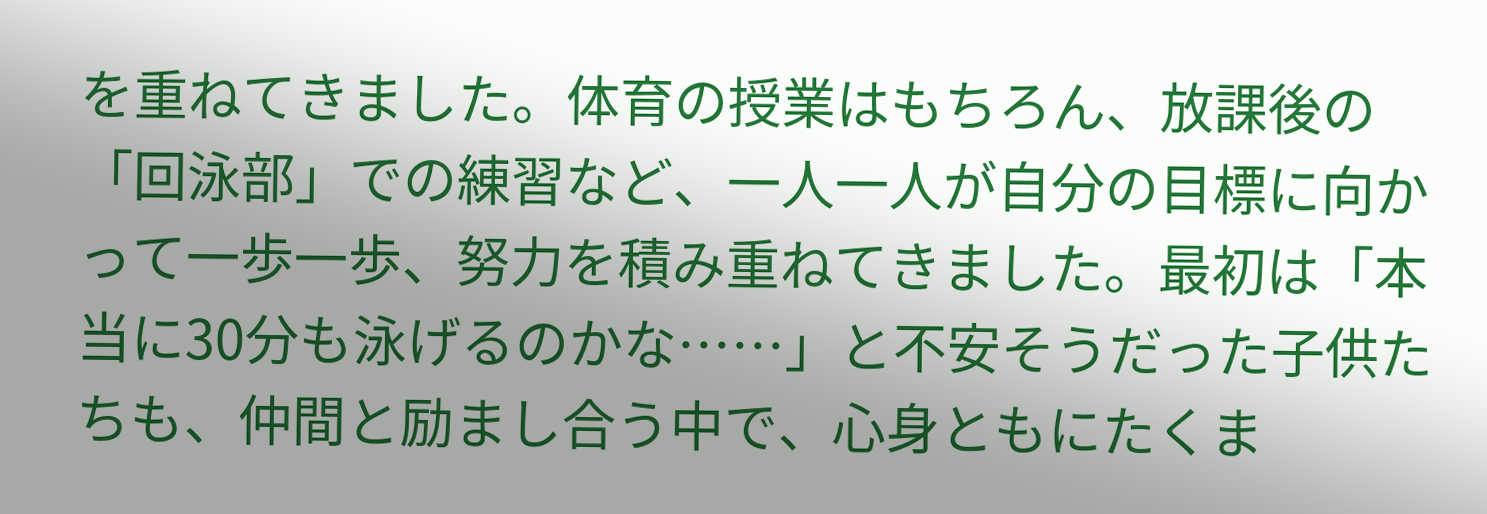を重ねてきました。体育の授業はもちろん、放課後の「回泳部」での練習など、一人一人が自分の目標に向かって一歩一歩、努力を積み重ねてきました。最初は「本当に30分も泳げるのかな……」と不安そうだった子供たちも、仲間と励まし合う中で、心身ともにたくま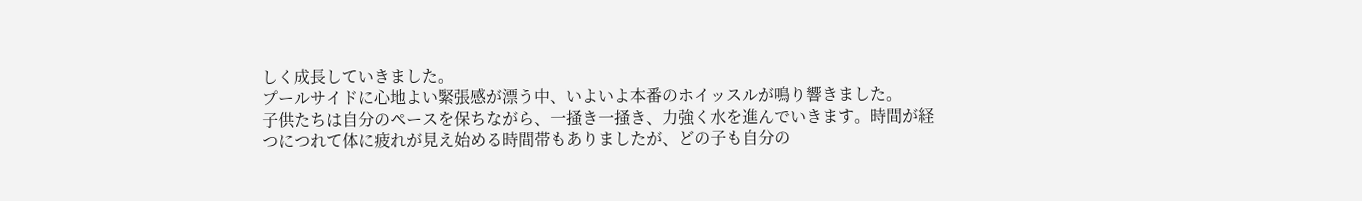しく成長していきました。
プールサイドに心地よい緊張感が漂う中、いよいよ本番のホイッスルが鳴り響きました。
子供たちは自分のペースを保ちながら、一掻き一掻き、力強く水を進んでいきます。時間が経つにつれて体に疲れが見え始める時間帯もありましたが、どの子も自分の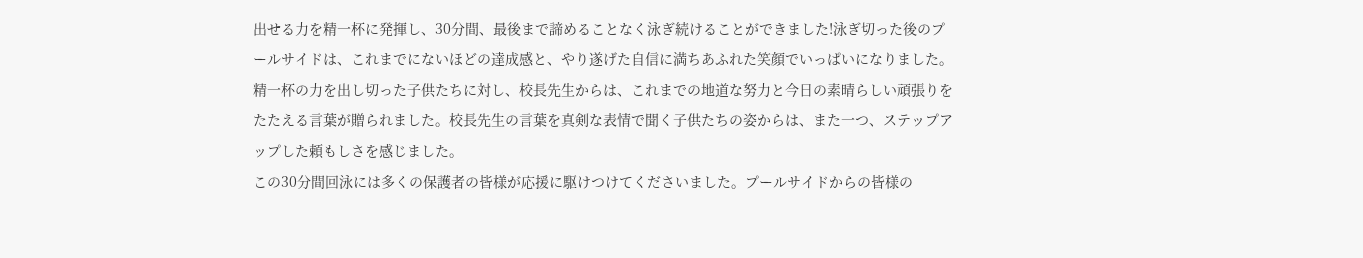出せる力を精一杯に発揮し、30分間、最後まで諦めることなく泳ぎ続けることができました!泳ぎ切った後のプールサイドは、これまでにないほどの達成感と、やり遂げた自信に満ちあふれた笑顔でいっぱいになりました。
精一杯の力を出し切った子供たちに対し、校長先生からは、これまでの地道な努力と今日の素晴らしい頑張りをたたえる言葉が贈られました。校長先生の言葉を真剣な表情で聞く子供たちの姿からは、また一つ、ステップアップした頼もしさを感じました。
この30分間回泳には多くの保護者の皆様が応援に駆けつけてくださいました。プールサイドからの皆様の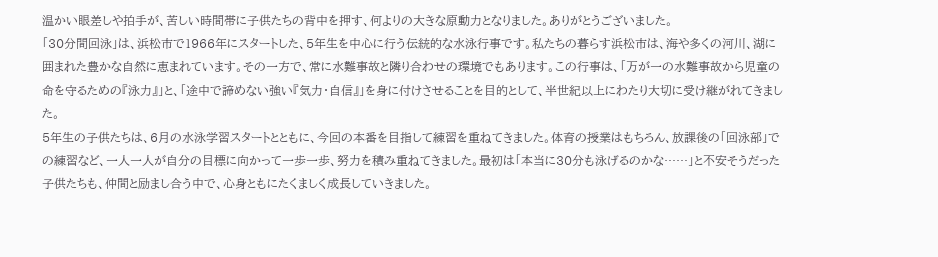温かい眼差しや拍手が、苦しい時間帯に子供たちの背中を押す、何よりの大きな原動力となりました。ありがとうございました。
「30分間回泳」は、浜松市で1966年にスタートした、5年生を中心に行う伝統的な水泳行事です。私たちの暮らす浜松市は、海や多くの河川、湖に囲まれた豊かな自然に恵まれています。その一方で、常に水難事故と隣り合わせの環境でもあります。この行事は、「万が一の水難事故から児童の命を守るための『泳力』」と、「途中で諦めない強い『気力・自信』」を身に付けさせることを目的として、半世紀以上にわたり大切に受け継がれてきました。
5年生の子供たちは、6月の水泳学習スタートとともに、今回の本番を目指して練習を重ねてきました。体育の授業はもちろん、放課後の「回泳部」での練習など、一人一人が自分の目標に向かって一歩一歩、努力を積み重ねてきました。最初は「本当に30分も泳げるのかな……」と不安そうだった子供たちも、仲間と励まし合う中で、心身ともにたくましく成長していきました。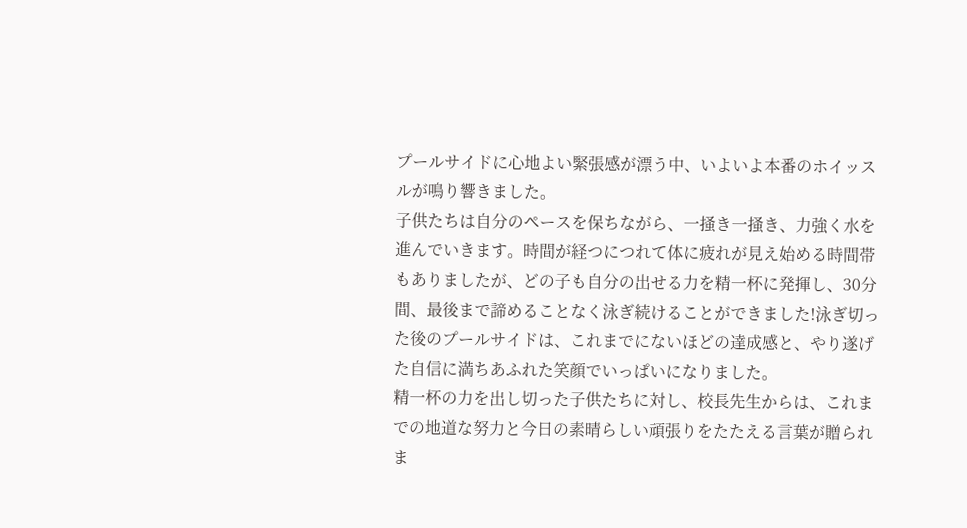プールサイドに心地よい緊張感が漂う中、いよいよ本番のホイッスルが鳴り響きました。
子供たちは自分のペースを保ちながら、一掻き一掻き、力強く水を進んでいきます。時間が経つにつれて体に疲れが見え始める時間帯もありましたが、どの子も自分の出せる力を精一杯に発揮し、30分間、最後まで諦めることなく泳ぎ続けることができました!泳ぎ切った後のプールサイドは、これまでにないほどの達成感と、やり遂げた自信に満ちあふれた笑顔でいっぱいになりました。
精一杯の力を出し切った子供たちに対し、校長先生からは、これまでの地道な努力と今日の素晴らしい頑張りをたたえる言葉が贈られま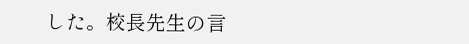した。校長先生の言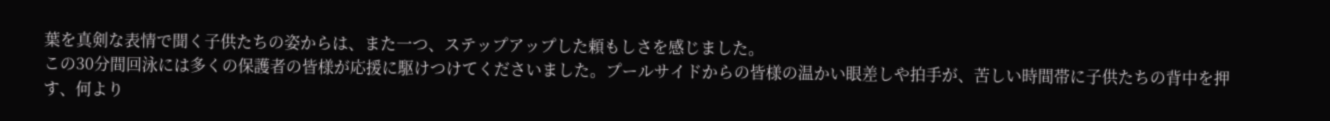葉を真剣な表情で聞く子供たちの姿からは、また一つ、ステップアップした頼もしさを感じました。
この30分間回泳には多くの保護者の皆様が応援に駆けつけてくださいました。プールサイドからの皆様の温かい眼差しや拍手が、苦しい時間帯に子供たちの背中を押す、何より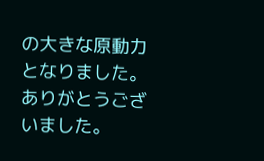の大きな原動力となりました。ありがとうございました。